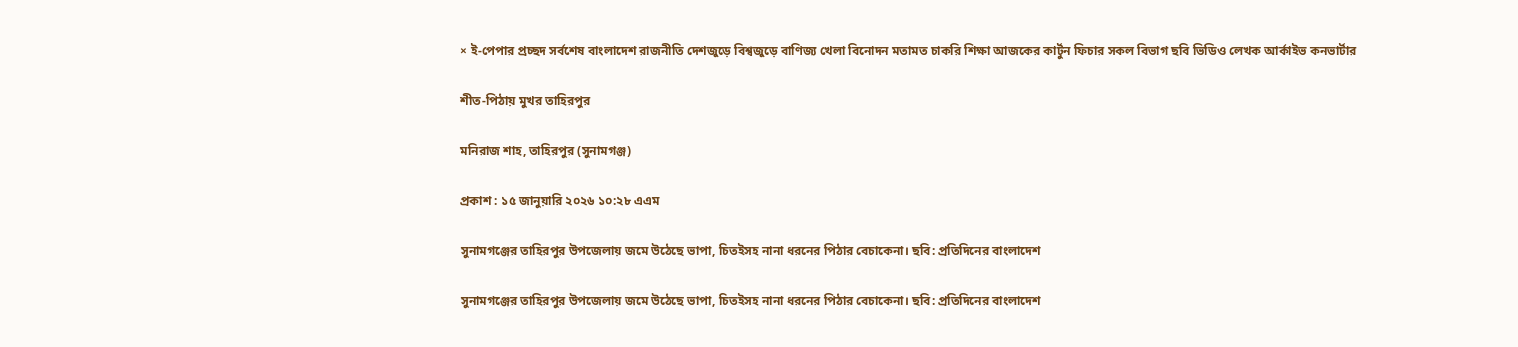× ই-পেপার প্রচ্ছদ সর্বশেষ বাংলাদেশ রাজনীতি দেশজুড়ে বিশ্বজুড়ে বাণিজ্য খেলা বিনোদন মতামত চাকরি শিক্ষা আজকের কার্টুন ফিচার সকল বিভাগ ছবি ভিডিও লেখক আর্কাইভ কনভার্টার

শীত-পিঠায় মুখর তাহিরপুর

মনিরাজ শাহ, তাহিরপুর (সুনামগঞ্জ)

প্রকাশ : ১৫ জানুয়ারি ২০২৬ ১০:২৮ এএম

সুনামগঞ্জের তাহিরপুর উপজেলায় জমে উঠেছে ভাপা, চিতইসহ নানা ধরনের পিঠার বেচাকেনা। ছবি: প্রতিদিনের বাংলাদেশ

সুনামগঞ্জের তাহিরপুর উপজেলায় জমে উঠেছে ভাপা, চিতইসহ নানা ধরনের পিঠার বেচাকেনা। ছবি: প্রতিদিনের বাংলাদেশ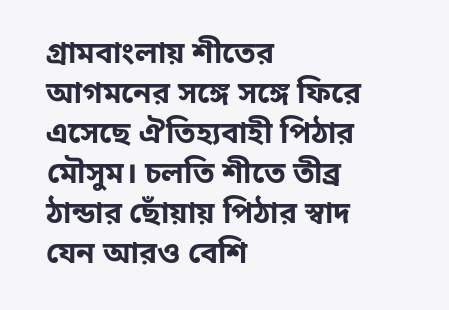গ্রামবাংলায় শীতের আগমনের সঙ্গে সঙ্গে ফিরে এসেছে ঐতিহ্যবাহী পিঠার মৌসুম। চলতি শীতে তীব্র ঠান্ডার ছোঁয়ায় পিঠার স্বাদ যেন আরও বেশি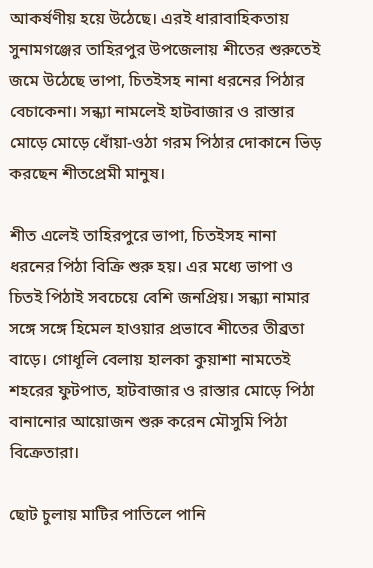আকর্ষণীয় হয়ে উঠেছে। এরই ধারাবাহিকতায় সুনামগঞ্জের তাহিরপুর উপজেলায় শীতের শুরুতেই জমে উঠেছে ভাপা, চিতইসহ নানা ধরনের পিঠার বেচাকেনা। সন্ধ্যা নামলেই হাটবাজার ও রাস্তার মোড়ে মোড়ে ধোঁয়া-ওঠা গরম পিঠার দোকানে ভিড় করছেন শীতপ্রেমী মানুষ।

শীত এলেই তাহিরপুরে ভাপা, চিতইসহ নানা ধরনের পিঠা বিক্রি শুরু হয়। এর মধ্যে ভাপা ও চিতই পিঠাই সবচেয়ে বেশি জনপ্রিয়। সন্ধ্যা নামার সঙ্গে সঙ্গে হিমেল হাওয়ার প্রভাবে শীতের তীব্রতা বাড়ে। গোধূলি বেলায় হালকা কুয়াশা নামতেই শহরের ফুটপাত, হাটবাজার ও রাস্তার মোড়ে পিঠা বানানোর আয়োজন শুরু করেন মৌসুমি পিঠা বিক্রেতারা।

ছোট চুলায় মাটির পাতিলে পানি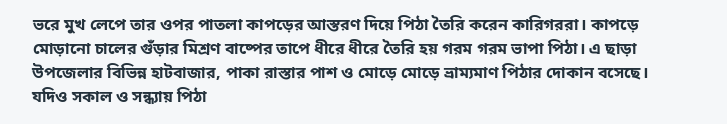ভরে মুখ লেপে তার ওপর পাতলা কাপড়ের আস্তরণ দিয়ে পিঠা তৈরি করেন কারিগররা। কাপড়ে মোড়ানো চালের গুঁড়ার মিশ্রণ বাষ্পের তাপে ধীরে ধীরে তৈরি হয় গরম গরম ভাপা পিঠা। এ ছাড়া উপজেলার বিভিন্ন হাটবাজার, পাকা রাস্তার পাশ ও মোড়ে মোড়ে ভ্রাম্যমাণ পিঠার দোকান বসেছে। যদিও সকাল ও সন্ধ্যায় পিঠা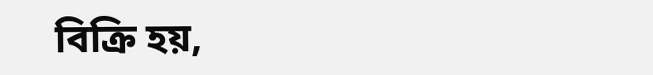বিক্রি হয়,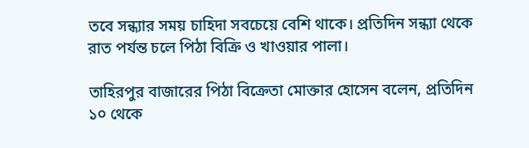তবে সন্ধ্যার সময় চাহিদা সবচেয়ে বেশি থাকে। প্রতিদিন সন্ধ্যা থেকে রাত পর্যন্ত চলে পিঠা বিক্রি ও খাওয়ার পালা।

তাহিরপুর বাজারের পিঠা বিক্রেতা মোক্তার হোসেন বলেন, প্রতিদিন ১০ থেকে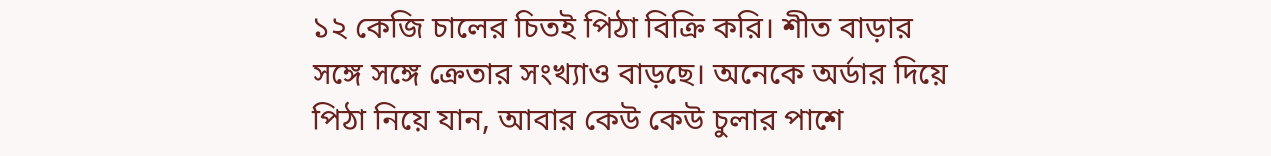১২ কেজি চালের চিতই পিঠা বিক্রি করি। শীত বাড়ার সঙ্গে সঙ্গে ক্রেতার সংখ্যাও বাড়ছে। অনেকে অর্ডার দিয়ে পিঠা নিয়ে যান, আবার কেউ কেউ চুলার পাশে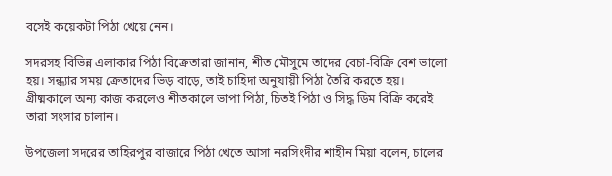বসেই কয়েকটা পিঠা খেয়ে নেন।

সদরসহ বিভিন্ন এলাকার পিঠা বিক্রেতারা জানান, শীত মৌসুমে তাদের বেচা-বিক্রি বেশ ভালো হয়। সন্ধ্যার সময় ক্রেতাদের ভিড় বাড়ে, তাই চাহিদা অনুযায়ী পিঠা তৈরি করতে হয়। গ্রীষ্মকালে অন্য কাজ করলেও শীতকালে ভাপা পিঠা, চিতই পিঠা ও সিদ্ধ ডিম বিক্রি করেই তারা সংসার চালান।

উপজেলা সদরের তাহিরপুর বাজারে পিঠা খেতে আসা নরসিংদীর শাহীন মিয়া বলেন, চালের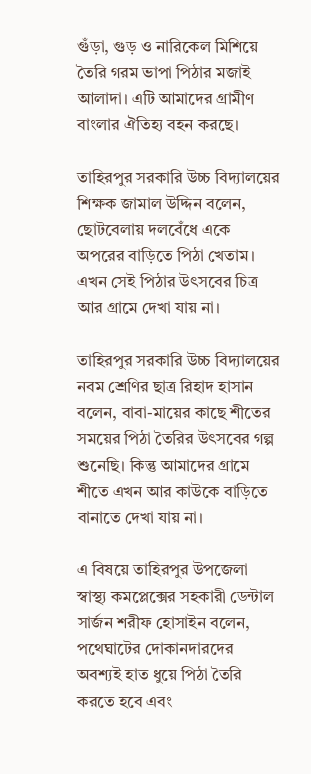গুঁড়া, গুড় ও নারিকেল মিশিয়ে তৈরি গরম ভাপা পিঠার মজাই আলাদা। এটি আমাদের গ্রামীণ বাংলার ঐতিহ্য বহন করছে।

তাহিরপুর সরকারি উচ্চ বিদ্যালয়ের শিক্ষক জামাল উদ্দিন বলেন, ছোটবেলায় দলবেঁধে একে অপরের বাড়িতে পিঠা খেতাম। এখন সেই পিঠার উৎসবের চিত্র আর গ্রামে দেখা যায় না।

তাহিরপুর সরকারি উচ্চ বিদ্যালয়ের নবম শ্রেণির ছাত্র রিহাদ হাসান বলেন, বাবা-মায়ের কাছে শীতের সময়ের পিঠা তৈরির উৎসবের গল্প শুনেছি। কিন্তু আমাদের গ্রামে শীতে এখন আর কাউকে বাড়িতে বানাতে দেখা যায় না।

এ বিষয়ে তাহিরপুর উপজেলা স্বাস্থ্য কমপ্লেক্সের সহকারী ডেন্টাল সার্জন শরীফ হোসাইন বলেন, পথেঘাটের দোকানদারদের অবশ্যই হাত ধুয়ে পিঠা তৈরি করতে হবে এবং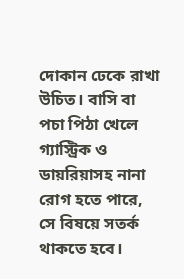দোকান ঢেকে রাখা উচিত। বাসি বা পচা পিঠা খেলে গ্যাস্ট্রিক ও ডায়রিয়াসহ নানা রোগ হতে পারে, সে বিষয়ে সতর্ক থাকতে হবে।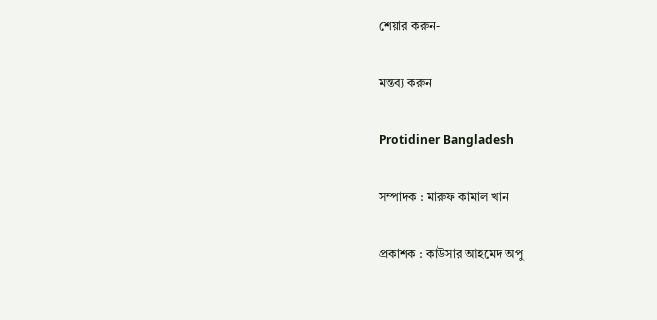শেয়ার করুন-

মন্তব্য করুন

Protidiner Bangladesh

সম্পাদক : মারুফ কামাল খান

প্রকাশক : কাউসার আহমেদ অপু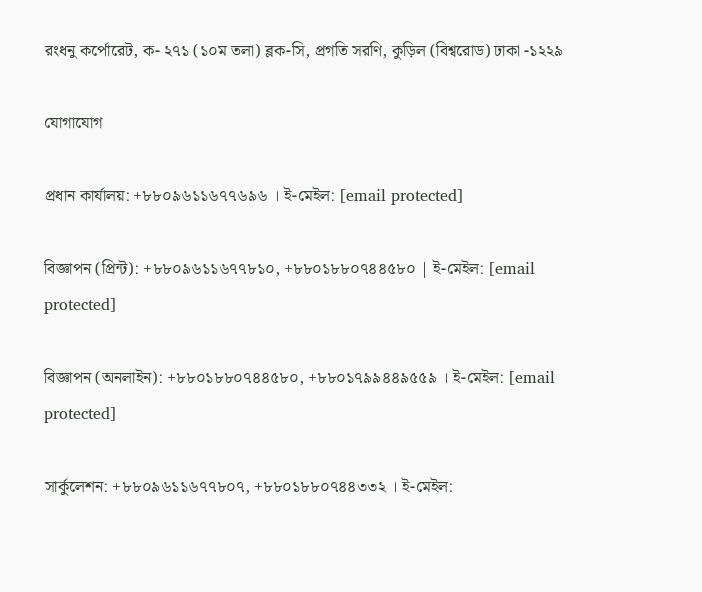রংধনু কর্পোরেট, ক- ২৭১ (১০ম তলা) ব্লক-সি, প্রগতি সরণি, কুড়িল (বিশ্বরোড) ঢাকা -১২২৯

যোগাযোগ

প্রধান কার্যালয়: +৮৮০৯৬১১৬৭৭৬৯৬ । ই-মেইল: [email protected]

বিজ্ঞাপন (প্রিন্ট): +৮৮০৯৬১১৬৭৭৮১০, +৮৮০১৮৮০৭৪৪৫৮০ | ই-মেইল: [email protected]

বিজ্ঞাপন (অনলাইন): +৮৮০১৮৮০৭৪৪৫৮০, +৮৮০১৭৯৯৪৪৯৫৫৯ । ই-মেইল: [email protected]

সার্কুলেশন: +৮৮০৯৬১১৬৭৭৮০৭, +৮৮০১৮৮০৭৪৪৩৩২ । ই-মেইল: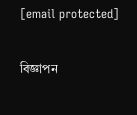[email protected]

বিজ্ঞাপন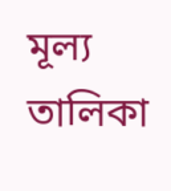মূল্য তালিকা